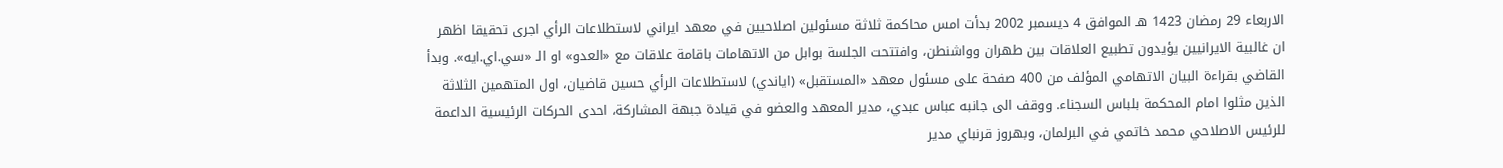الاربعاء 29 رمضان 1423 هـ الموافق 4 ديسمبر 2002 بدأت امس محاكمة ثلاثة مسئولين اصلاحيين في معهد ايراني لاستطلاعات الرأي اجرى تحقيقا اظهر ان غالبية الايرانيين يؤيدون تطبيع العلاقات بين طهران وواشنطن، وافتتحت الجلسة بوابل من الاتهامات باقامة علاقات مع «العدو» او الـ «سي.اي.ايه». وبدأ القاضي بقراءة البيان الاتهامي المؤلف من 400 صفحة على مسئول معهد «المستقبل» (اياندي) لاستطلاعات الرأي حسين قاضيان، اول المتهمين الثلاثة الذين مثلوا امام المحكمة بلباس السجناء. ووقف الى جانبه عباس عبدي، مدير المعهد والعضو في قيادة جبهة المشاركة، احدى الحركات الرئيسية الداعمة للرئيس الاصلاحي محمد خاتمي في البرلمان، وبهروز قرنباي مدير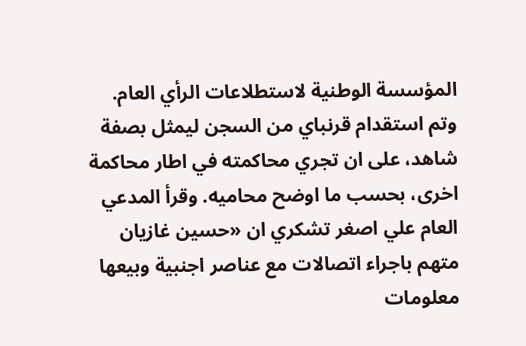المؤسسة الوطنية لاستطلاعات الرأي العام. وتم استقدام قرنباي من السجن ليمثل بصفة شاهد، على ان تجري محاكمته في اطار محاكمة اخرى، بحسب ما اوضح محاميه. وقرأ المدعي العام علي اصغر تشكري ان «حسين غازيان متهم باجراء اتصالات مع عناصر اجنبية وبيعها معلومات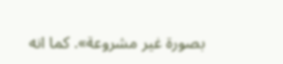بصورة غير مشروعة». كما انه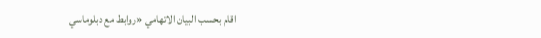اقام بحسب البيان الاتهامي «روابط مع دبلوماسي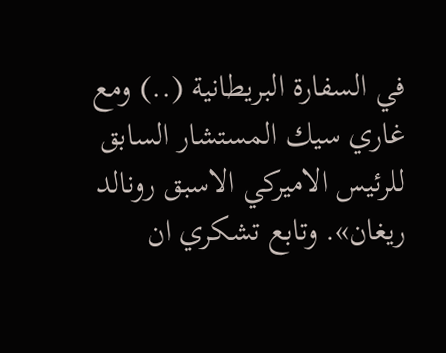في السفارة البريطانية (..) ومع غاري سيك المستشار السابق للرئيس الاميركي الاسبق رونالد ريغان». وتابع تشكري ان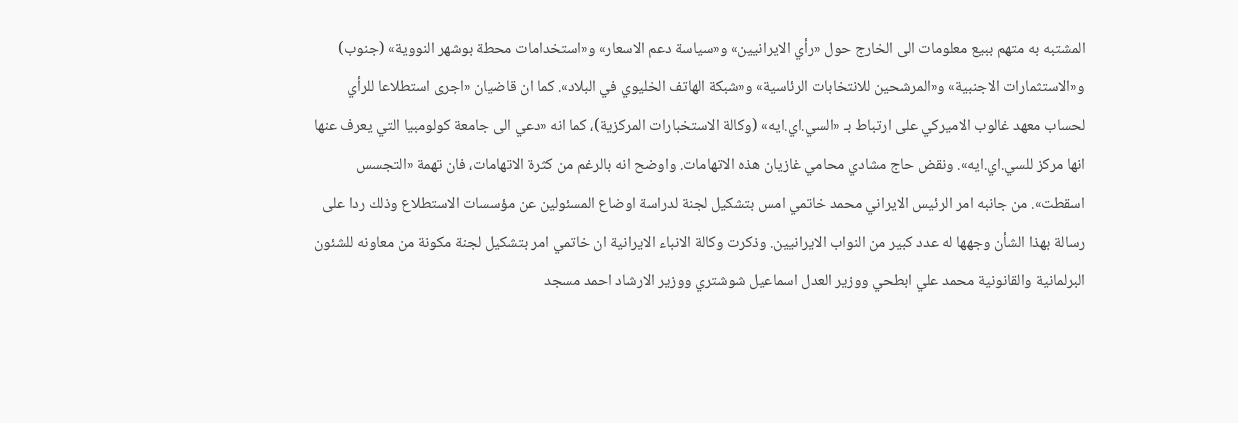المشتبه به متهم ببيع معلومات الى الخارج حول «رأي الايرانيين» و«سياسة دعم الاسعار» و«استخدامات محطة بوشهر النووية» (جنوب) و«الاستثمارات الاجنبية» و«المرشحين للانتخابات الرئاسية» و«شبكة الهاتف الخليوي في البلاد». كما ان قاضيان «اجرى استطلاعا للرأي لحساب معهد غالوب الاميركي على ارتباط بـ «السي.اي.ايه» (وكالة الاستخبارات المركزية)، كما انه «دعي الى جامعة كولومبيا التي يعرف عنها انها مركز للسي.اي.ايه». ونقض حاج مشادي محامي غازيان هذه الاتهامات. واوضح انه بالرغم من كثرة الاتهامات، فان تهمة «التجسس اسقطت». من جانبه امر الرئيس الايراني محمد خاتمي امس بتشكيل لجنة لدراسة اوضاع المسئولين عن مؤسسات الاستطلاع وذلك ردا على رسالة بهذا الشأن وجهها له عدد كبير من النواب الايرانيين. وذكرت وكالة الانباء الايرانية ان خاتمي امر بتشكيل لجنة مكونة من معاونه للشئون البرلمانية والقانونية محمد علي ابطحي ووزير العدل اسماعيل شوشتري ووزير الارشاد احمد مسجد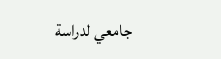جامعي لدراسة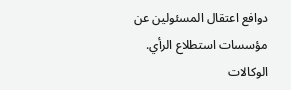دوافع اعتقال المسئولين عن مؤسسات استطلاع الرأي. الوكالات